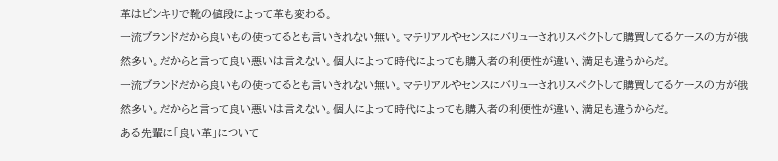革はピンキリで靴の値段によって革も変わる。
一流ブランドだから良いもの使ってるとも言いきれない無い。マテリアルやセンスにバリューされリスペクトして購買してるケースの方が俄然多い。だからと言って良い悪いは言えない。個人によって時代によっても購入者の利便性が違い、満足も違うからだ。
一流ブランドだから良いもの使ってるとも言いきれない無い。マテリアルやセンスにバリューされリスペクトして購買してるケースの方が俄然多い。だからと言って良い悪いは言えない。個人によって時代によっても購入者の利便性が違い、満足も違うからだ。
ある先輩に「良い革」について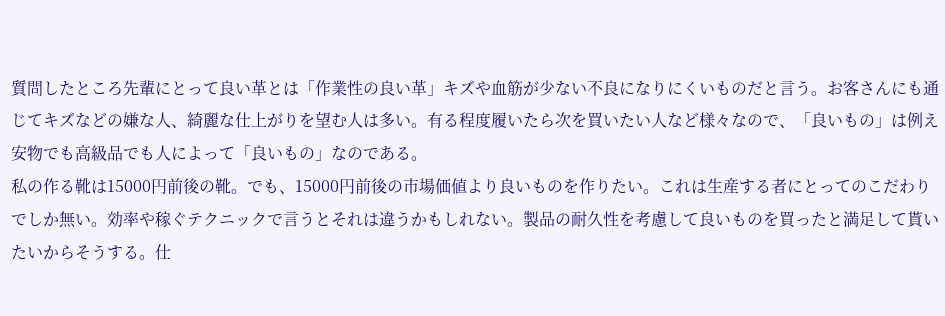質問したところ先輩にとって良い革とは「作業性の良い革」キズや血筋が少ない不良になりにくいものだと言う。お客さんにも通じてキズなどの嫌な人、綺麗な仕上がりを望む人は多い。有る程度履いたら次を買いたい人など様々なので、「良いもの」は例え安物でも高級品でも人によって「良いもの」なのである。
私の作る靴は15000円前後の靴。でも、15000円前後の市場価値より良いものを作りたい。これは生産する者にとってのこだわりでしか無い。効率や稼ぐテクニックで言うとそれは違うかもしれない。製品の耐久性を考慮して良いものを買ったと満足して貰いたいからそうする。仕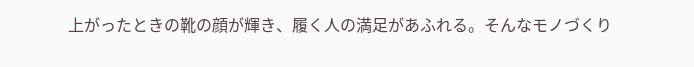上がったときの靴の顔が輝き、履く人の満足があふれる。そんなモノづくり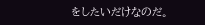をしたいだけなのだ。